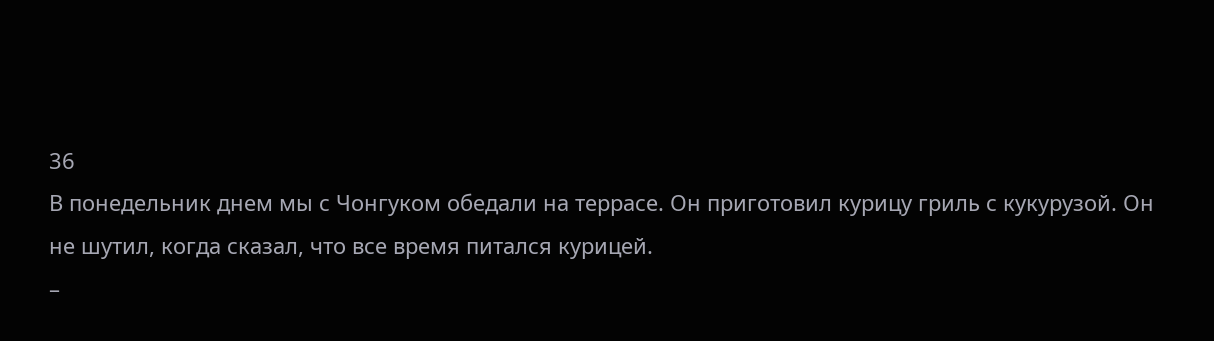36
В понедельник днем мы с Чонгуком обедали на террасе. Он приготовил курицу гриль с кукурузой. Он не шутил, когда сказал, что все время питался курицей.
–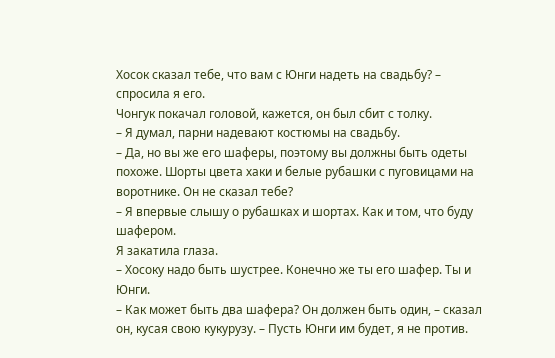Хосок сказал тебе, что вам с Юнги надеть на свадьбу? – спросила я его.
Чонгук покачал головой, кажется, он был сбит с толку.
– Я думал, парни надевают костюмы на свадьбу.
– Да, но вы же его шаферы, поэтому вы должны быть одеты похоже. Шорты цвета хаки и белые рубашки с пуговицами на воротнике. Он не сказал тебе?
– Я впервые слышу о рубашках и шортах. Как и том, что буду шафером.
Я закатила глаза.
– Хосоку надо быть шустрее. Конечно же ты его шафер. Ты и Юнги.
– Как может быть два шафера? Он должен быть один, – сказал он, кусая свою кукурузу. – Пусть Юнги им будет, я не против.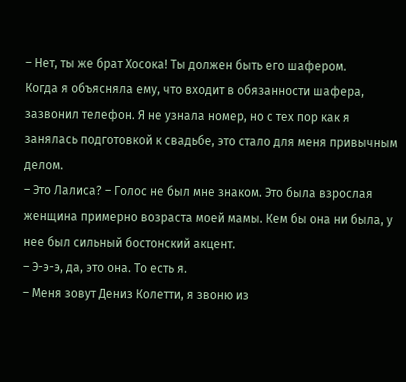– Нет, ты же брат Хосока! Ты должен быть его шафером.
Когда я объясняла ему, что входит в обязанности шафера, зазвонил телефон. Я не узнала номер, но с тех пор как я занялась подготовкой к свадьбе, это стало для меня привычным делом.
– Это Лалиса? – Голос не был мне знаком. Это была взрослая женщина примерно возраста моей мамы. Кем бы она ни была, у нее был сильный бостонский акцент.
– Э-э-э, да, это она. То есть я.
– Меня зовут Дениз Колетти, я звоню из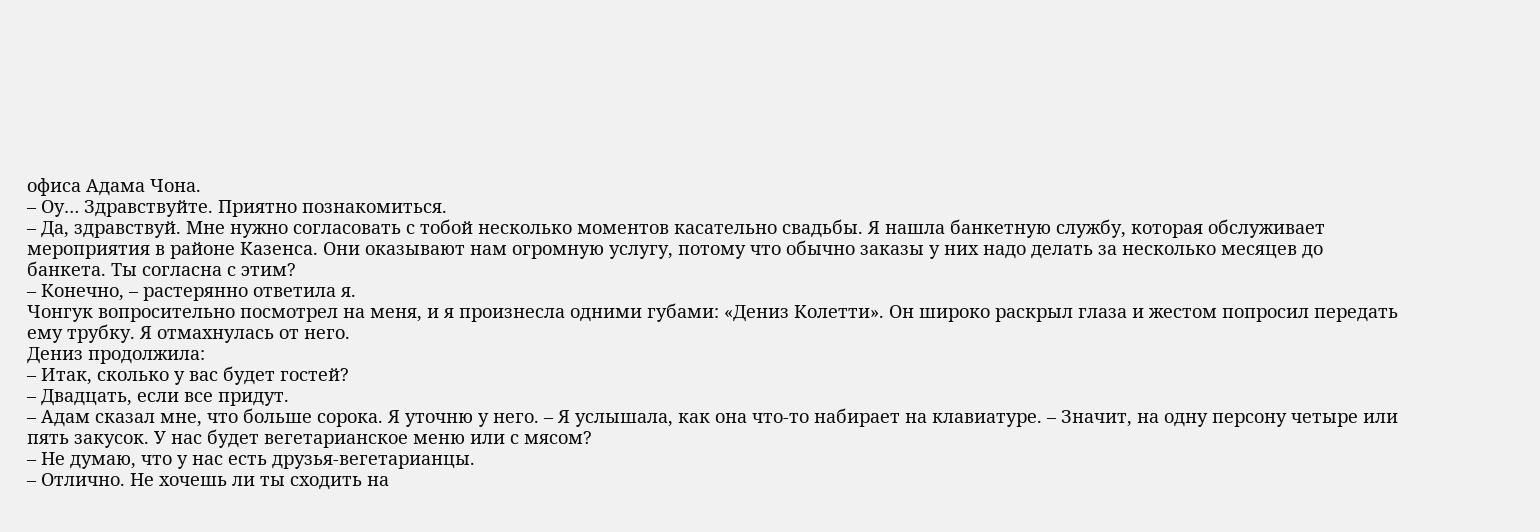офиса Адама Чона.
– Оу… Здравствуйте. Приятно познакомиться.
– Да, здравствуй. Мне нужно согласовать с тобой несколько моментов касательно свадьбы. Я нашла банкетную службу, которая обслуживает мероприятия в районе Казенса. Они оказывают нам огромную услугу, потому что обычно заказы у них надо делать за несколько месяцев до банкета. Ты согласна с этим?
– Конечно, – растерянно ответила я.
Чонгук вопросительно посмотрел на меня, и я произнесла одними губами: «Дениз Колетти». Он широко раскрыл глаза и жестом попросил передать ему трубку. Я отмахнулась от него.
Дениз продолжила:
– Итак, сколько у вас будет гостей?
– Двадцать, если все придут.
– Адам сказал мне, что больше сорока. Я уточню у него. – Я услышала, как она что-то набирает на клавиатуре. – Значит, на одну персону четыре или пять закусок. У нас будет вегетарианское меню или с мясом?
– Не думаю, что у нас есть друзья-вегетарианцы.
– Отлично. Не хочешь ли ты сходить на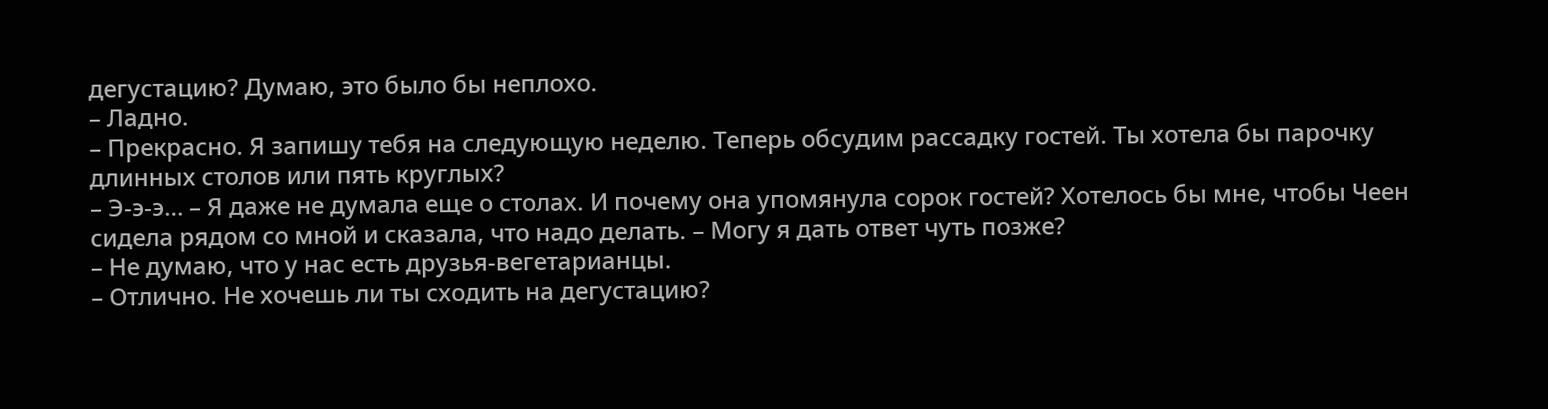дегустацию? Думаю, это было бы неплохо.
– Ладно.
– Прекрасно. Я запишу тебя на следующую неделю. Теперь обсудим рассадку гостей. Ты хотела бы парочку длинных столов или пять круглых?
– Э-э-э… – Я даже не думала еще о столах. И почему она упомянула сорок гостей? Хотелось бы мне, чтобы Чеен сидела рядом со мной и сказала, что надо делать. – Могу я дать ответ чуть позже?
– Не думаю, что у нас есть друзья-вегетарианцы.
– Отлично. Не хочешь ли ты сходить на дегустацию?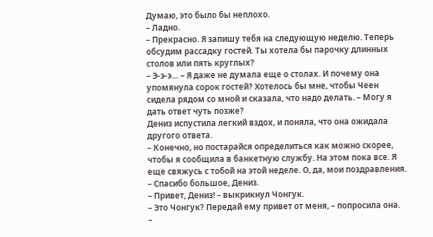Думаю, это было бы неплохо.
– Ладно.
– Прекрасно. Я запишу тебя на следующую неделю. Теперь обсудим рассадку гостей. Ты хотела бы парочку длинных столов или пять круглых?
– Э-э-э… – Я даже не думала еще о столах. И почему она упомянула сорок гостей? Хотелось бы мне, чтобы Чеен сидела рядом со мной и сказала, что надо делать. – Могу я дать ответ чуть позже?
Дениз испустила легкий вздох, и поняла, что она ожидала другого ответа.
– Конечно, но постарайся определиться как можно скорее, чтобы я сообщила в банкетную службу. На этом пока все. Я еще свяжусь с тобой на этой неделе. О, да, мои поздравления.
– Спасибо большое, Дениз.
– Привет, Дениз! – выкрикнул Чонгук.
– Это Чонгук? Передай ему привет от меня, – попросила она.
–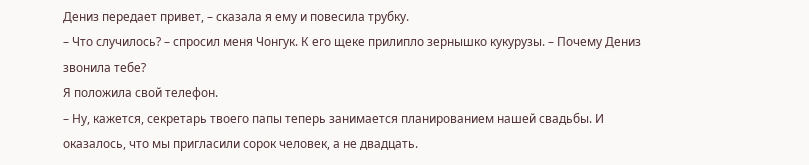Дениз передает привет, – сказала я ему и повесила трубку.
– Что случилось? – спросил меня Чонгук. К его щеке прилипло зернышко кукурузы. – Почему Дениз звонила тебе?
Я положила свой телефон.
– Ну, кажется, секретарь твоего папы теперь занимается планированием нашей свадьбы. И оказалось, что мы пригласили сорок человек, а не двадцать.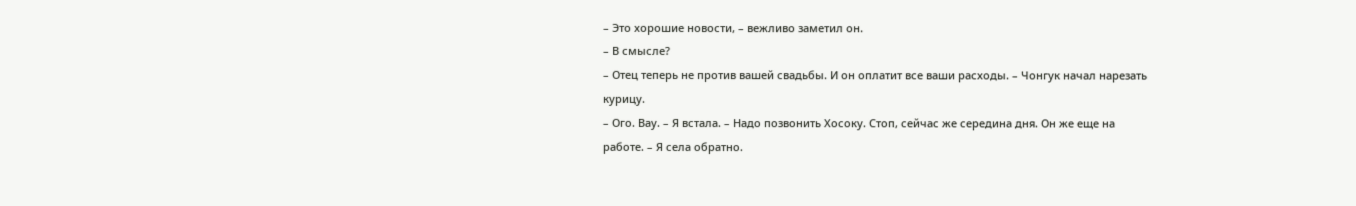– Это хорошие новости, – вежливо заметил он.
– В смысле?
– Отец теперь не против вашей свадьбы. И он оплатит все ваши расходы. – Чонгук начал нарезать курицу.
– Ого. Вау. – Я встала. – Надо позвонить Хосоку. Стоп, сейчас же середина дня. Он же еще на работе. – Я села обратно.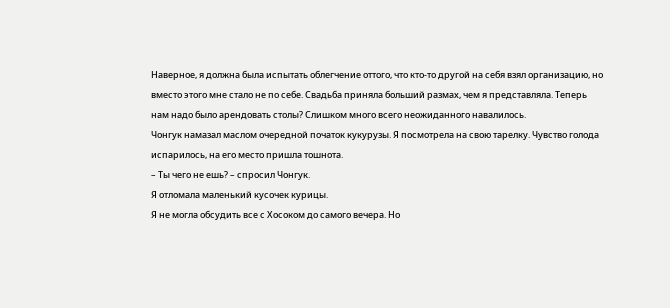Наверное, я должна была испытать облегчение оттого, что кто-то другой на себя взял организацию, но вместо этого мне стало не по себе. Свадьба приняла больший размах, чем я представляла. Теперь нам надо было арендовать столы? Слишком много всего неожиданного навалилось.
Чонгук намазал маслом очередной початок кукурузы. Я посмотрела на свою тарелку. Чувство голода испарилось, на его место пришла тошнота.
– Ты чего не ешь? – спросил Чонгук.
Я отломала маленький кусочек курицы.
Я не могла обсудить все с Хосоком до самого вечера. Но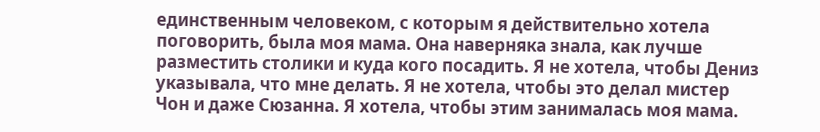единственным человеком, с которым я действительно хотела поговорить, была моя мама. Она наверняка знала, как лучше разместить столики и куда кого посадить. Я не хотела, чтобы Дениз указывала, что мне делать. Я не хотела, чтобы это делал мистер Чон и даже Сюзанна. Я хотела, чтобы этим занималась моя мама.